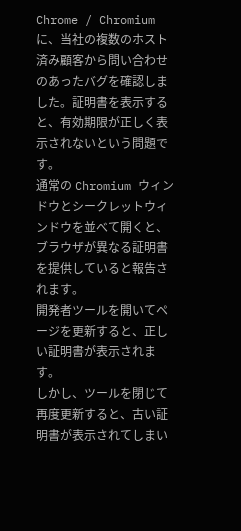Chrome / Chromium に、当社の複数のホスト済み顧客から問い合わせのあったバグを確認しました。証明書を表示すると、有効期限が正しく表示されないという問題です。
通常の Chromium ウィンドウとシークレットウィンドウを並べて開くと、ブラウザが異なる証明書を提供していると報告されます。
開発者ツールを開いてページを更新すると、正しい証明書が表示されます。
しかし、ツールを閉じて再度更新すると、古い証明書が表示されてしまい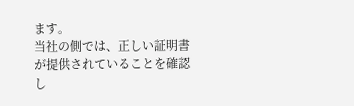ます。
当社の側では、正しい証明書が提供されていることを確認し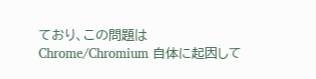ており、この問題は Chrome/Chromium 自体に起因して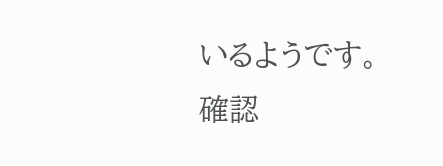いるようです。
確認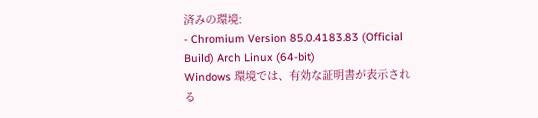済みの環境:
- Chromium Version 85.0.4183.83 (Official Build) Arch Linux (64-bit)
Windows 環境では、有効な証明書が表示される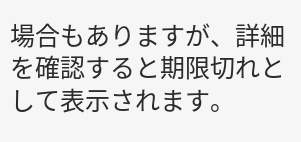場合もありますが、詳細を確認すると期限切れとして表示されます。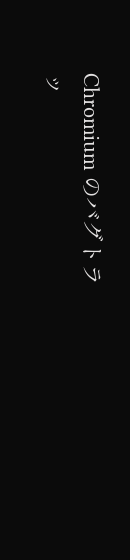Chromium のバグトラッ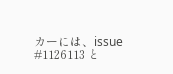カーには、issue #1126113 と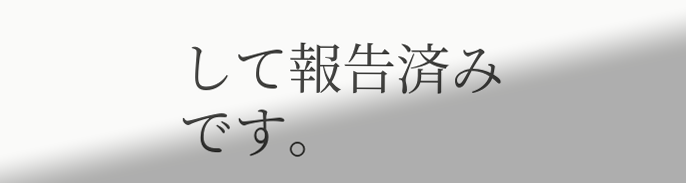して報告済みです。